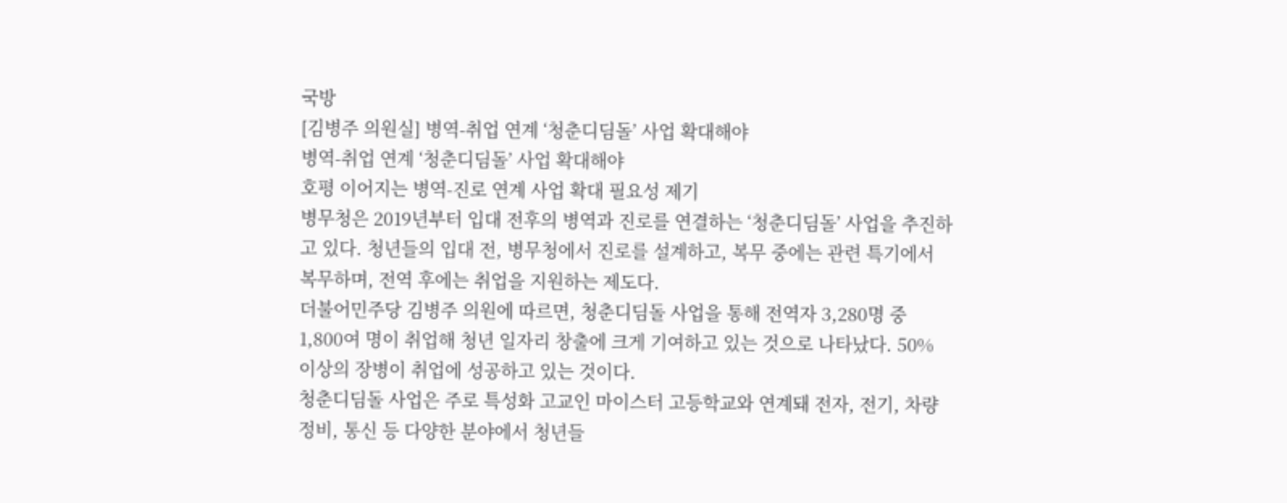국방
[김병주 의원실] 병역-취업 연계 ‘청춘디딤돌’ 사업 확대해야
병역-취업 연계 ‘청춘디딤돌’ 사업 확대해야
호평 이어지는 병역-진로 연계 사업 확대 필요성 제기
병무청은 2019년부터 입대 전후의 병역과 진로를 연결하는 ‘청춘디딤돌’ 사업을 추진하고 있다. 청년들의 입대 전, 병무청에서 진로를 설계하고, 복무 중에는 관련 특기에서 복무하며, 전역 후에는 취업을 지원하는 제도다.
더불어민주당 김병주 의원에 따르면, 청춘디딤돌 사업을 통해 전역자 3,280명 중 1,800여 명이 취업해 청년 일자리 창출에 크게 기여하고 있는 것으로 나타났다. 50% 이상의 장병이 취업에 성공하고 있는 것이다.
청춘디딤돌 사업은 주로 특성화 고교인 마이스터 고등학교와 연계돼 전자, 전기, 차량정비, 통신 등 다양한 분야에서 청년들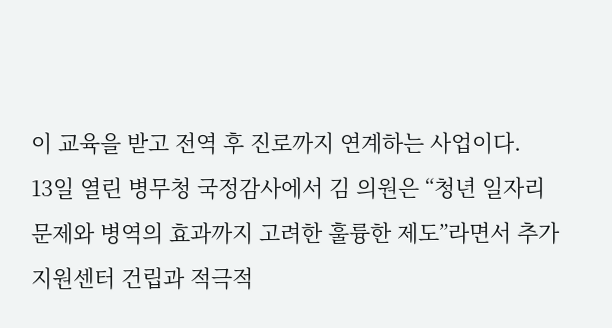이 교육을 받고 전역 후 진로까지 연계하는 사업이다.
13일 열린 병무청 국정감사에서 김 의원은 “청년 일자리 문제와 병역의 효과까지 고려한 훌륭한 제도”라면서 추가 지원센터 건립과 적극적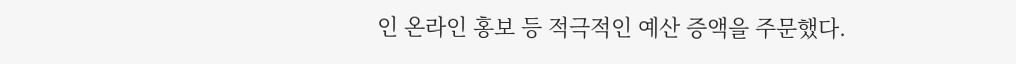인 온라인 홍보 등 적극적인 예산 증액을 주문했다.